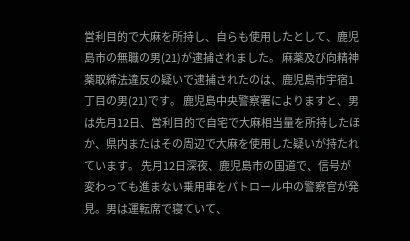営利目的で大麻を所持し、自らも使用したとして、鹿児島市の無職の男(21)が逮捕されました。 麻薬及び向精神薬取締法違反の疑いで逮捕されたのは、鹿児島市宇宿1丁目の男(21)です。 鹿児島中央警察署によりますと、男は先月12日、営利目的で自宅で大麻相当量を所持したほか、県内またはその周辺で大麻を使用した疑いが持たれています。 先月12日深夜、鹿児島市の国道で、信号が変わっても進まない乗用車をパトロール中の警察官が発見。男は運転席で寝ていて、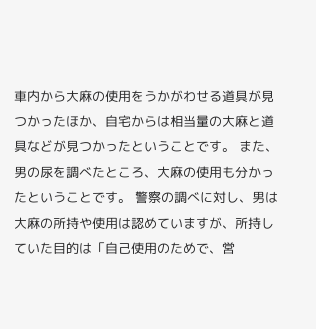車内から大麻の使用をうかがわせる道具が見つかったほか、自宅からは相当量の大麻と道具などが見つかったということです。 また、男の尿を調べたところ、大麻の使用も分かったということです。 警察の調べに対し、男は大麻の所持や使用は認めていますが、所持していた目的は「自己使用のためで、営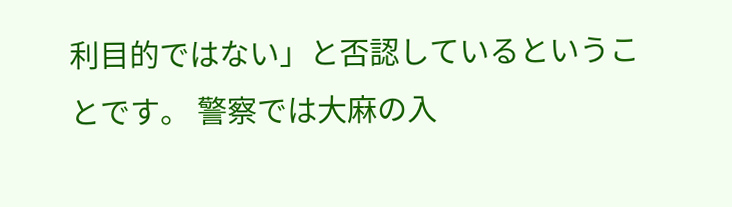利目的ではない」と否認しているということです。 警察では大麻の入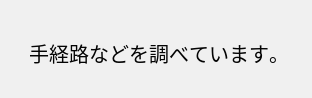手経路などを調べています。